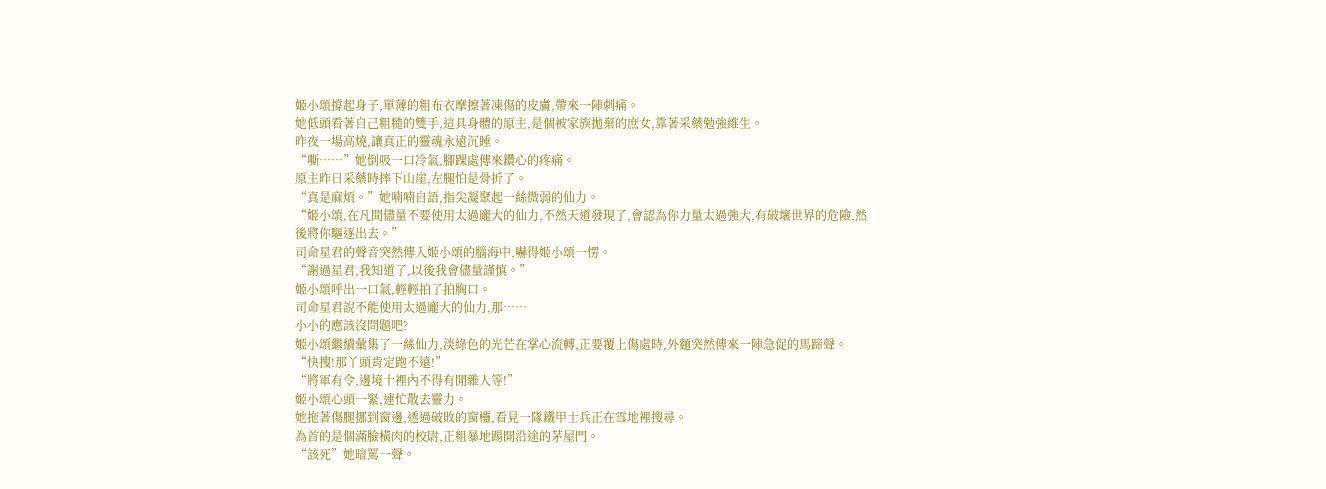姬小頌撐起身子,單薄的粗布衣摩擦著凍傷的皮膚,帶來一陣刺痛。
她低頭看著自己粗糙的雙手,這具身體的原主,是個被家族拋棄的庶女,靠著采藥勉強維生。
昨夜一場高燒,讓真正的靈魂永遠沉睡。
“嘶……”她倒吸一口冷氣,腳踝處傳來鑽心的疼痛。
原主昨日采藥時摔下山崖,左腿怕是骨折了。
“真是麻煩。”她喃喃自語,指尖凝聚起一絲微弱的仙力。
“姬小頌,在凡間儘量不要使用太過龐大的仙力,不然天道發現了,會認為你力量太過強大,有破壞世界的危險,然後將你驅逐出去。”
司命星君的聲音突然傳入姬小頌的腦海中,嚇得姬小頌一愣。
“謝過星君,我知道了,以後我會儘量謹慎。”
姬小頌呼出一口氣,輕輕拍了拍胸口。
司命星君說不能使用太過龐大的仙力,那……
小小的應該沒問題吧?
姬小頌繼續彙集了一絲仙力,淡綠色的光芒在掌心流轉,正要覆上傷處時,外麵突然傳來一陣急促的馬蹄聲。
“快搜!那丫頭肯定跑不遠!”
“將軍有令,邊境十裡內不得有閒雜人等!”
姬小頌心頭一緊,連忙散去靈力。
她拖著傷腿挪到窗邊,透過破敗的窗欞,看見一隊鐵甲士兵正在雪地裡搜尋。
為首的是個滿臉橫肉的校尉,正粗暴地踢開沿途的茅屋門。
“該死”她暗罵一聲。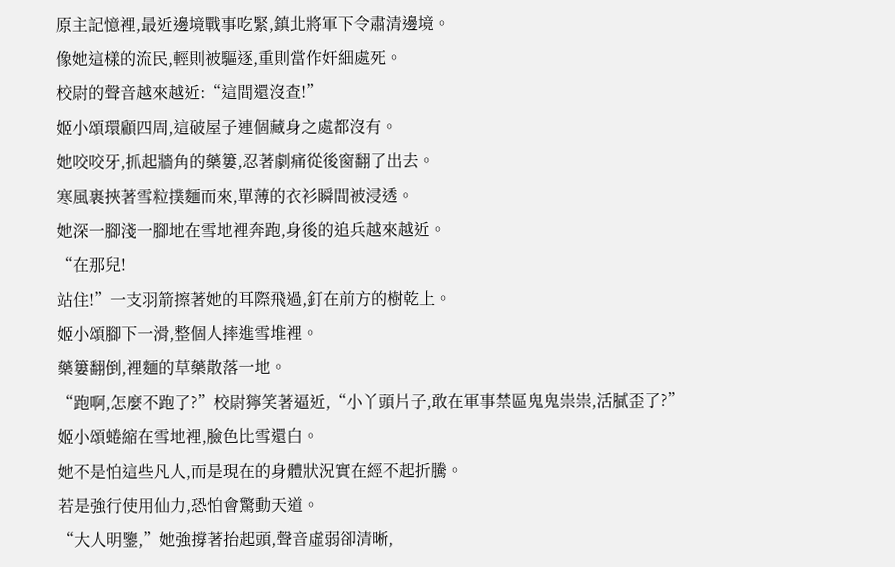原主記憶裡,最近邊境戰事吃緊,鎮北將軍下令肅清邊境。
像她這樣的流民,輕則被驅逐,重則當作奸細處死。
校尉的聲音越來越近:“這間還沒查!”
姬小頌環顧四周,這破屋子連個藏身之處都沒有。
她咬咬牙,抓起牆角的藥簍,忍著劇痛從後窗翻了出去。
寒風裹挾著雪粒撲麵而來,單薄的衣衫瞬間被浸透。
她深一腳淺一腳地在雪地裡奔跑,身後的追兵越來越近。
“在那兒!
站住!”一支羽箭擦著她的耳際飛過,釘在前方的樹乾上。
姬小頌腳下一滑,整個人摔進雪堆裡。
藥簍翻倒,裡麵的草藥散落一地。
“跑啊,怎麼不跑了?”校尉獰笑著逼近,“小丫頭片子,敢在軍事禁區鬼鬼祟祟,活膩歪了?”
姬小頌蜷縮在雪地裡,臉色比雪還白。
她不是怕這些凡人,而是現在的身體狀況實在經不起折騰。
若是強行使用仙力,恐怕會驚動天道。
“大人明鑒,”她強撐著抬起頭,聲音虛弱卻清晰,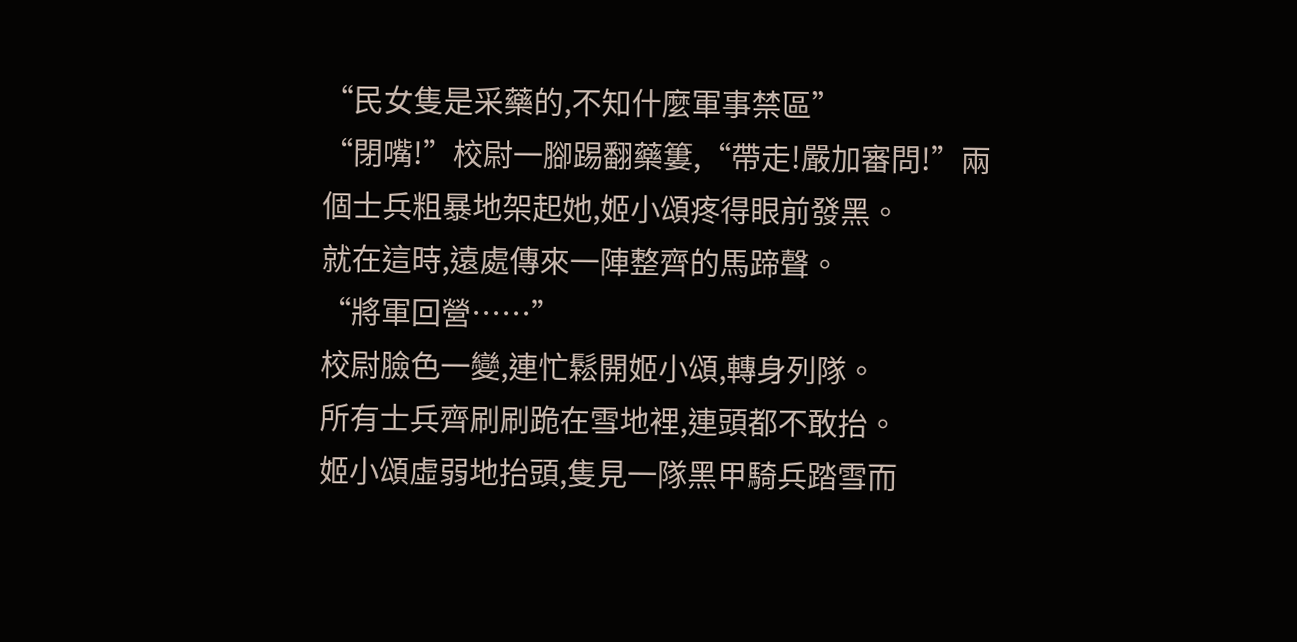“民女隻是采藥的,不知什麼軍事禁區”
“閉嘴!”校尉一腳踢翻藥簍,“帶走!嚴加審問!”兩個士兵粗暴地架起她,姬小頌疼得眼前發黑。
就在這時,遠處傳來一陣整齊的馬蹄聲。
“將軍回營……”
校尉臉色一變,連忙鬆開姬小頌,轉身列隊。
所有士兵齊刷刷跪在雪地裡,連頭都不敢抬。
姬小頌虛弱地抬頭,隻見一隊黑甲騎兵踏雪而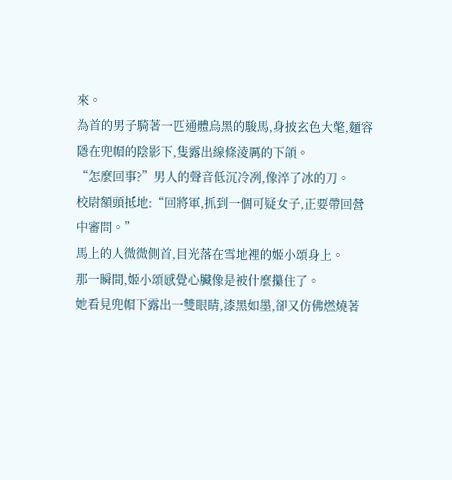來。
為首的男子騎著一匹通體烏黑的駿馬,身披玄色大氅,麵容隱在兜帽的陰影下,隻露出線條淩厲的下頜。
“怎麼回事?”男人的聲音低沉冷冽,像淬了冰的刀。
校尉額頭抵地:“回將軍,抓到一個可疑女子,正要帶回營中審問。”
馬上的人微微側首,目光落在雪地裡的姬小頌身上。
那一瞬間,姬小頌感覺心臟像是被什麼攥住了。
她看見兜帽下露出一雙眼睛,漆黑如墨,卻又仿佛燃燒著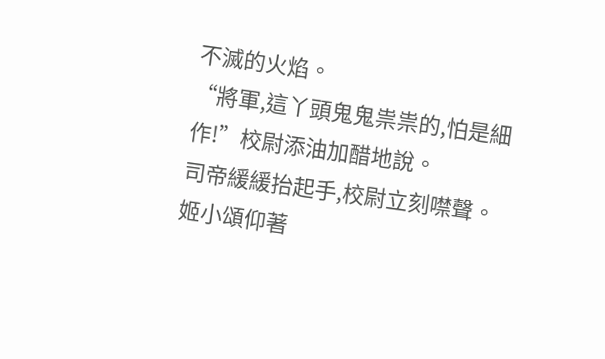不滅的火焰。
“將軍,這丫頭鬼鬼祟祟的,怕是細作!”校尉添油加醋地說。
司帝緩緩抬起手,校尉立刻噤聲。
姬小頌仰著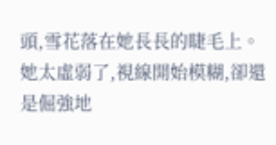頭,雪花落在她長長的睫毛上。
她太虛弱了,視線開始模糊,卻還是倔強地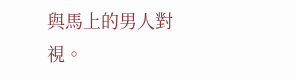與馬上的男人對視。